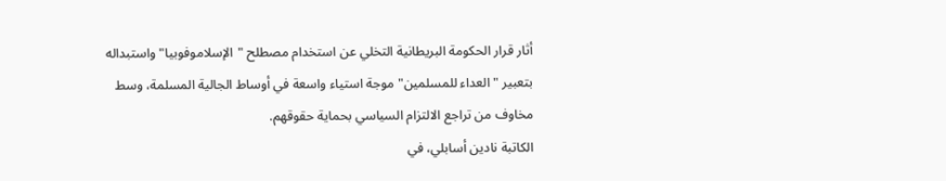أثار قرار الحكومة البريطانية التخلي عن استخدام مصطلح "الإسلاموفوبيا" واستبداله بتعبير "العداء للمسلمين" موجة استياء واسعة في أوساط الجالية المسلمة، وسط مخاوف من تراجع الالتزام السياسي بحماية حقوقهم.
الكاتبة نادين أسابلي، في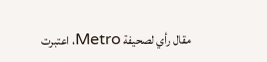مقال رأي لصحيفة Metro، اعتبرت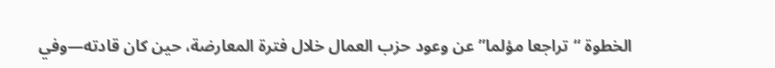الخطوة “تراجعا مؤلما” عن وعود حزب العمال خلال فترة المعارضة، حين كان قادته—وفي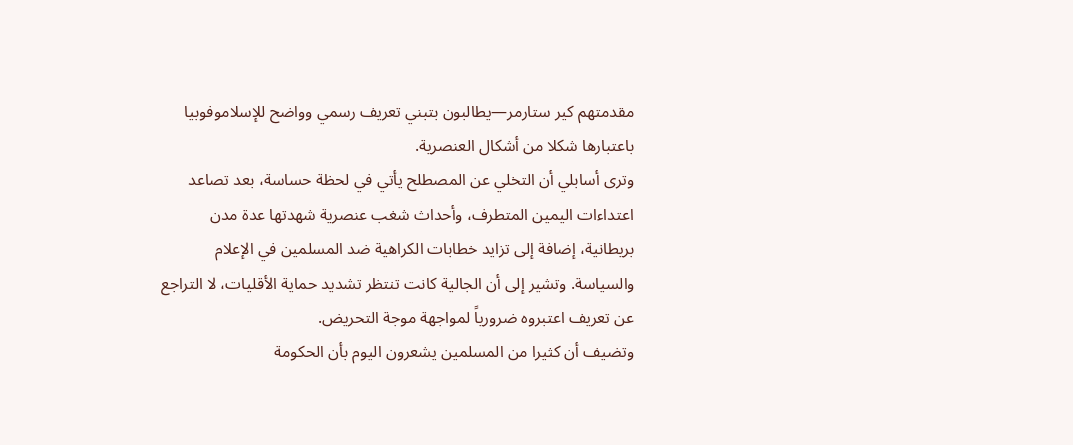مقدمتهم كير ستارمر—يطالبون بتبني تعريف رسمي وواضح للإسلاموفوبيا باعتبارها شكلا من أشكال العنصرية.
وترى أسابلي أن التخلي عن المصطلح يأتي في لحظة حساسة، بعد تصاعد اعتداءات اليمين المتطرف، وأحداث شغب عنصرية شهدتها عدة مدن بريطانية، إضافة إلى تزايد خطابات الكراهية ضد المسلمين في الإعلام والسياسة. وتشير إلى أن الجالية كانت تنتظر تشديد حماية الأقليات، لا التراجع عن تعريف اعتبروه ضرورياً لمواجهة موجة التحريض.
وتضيف أن كثيرا من المسلمين يشعرون اليوم بأن الحكومة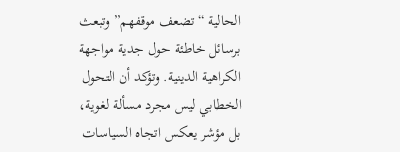الحالية “تضعف موقفهم” وتبعث برسائل خاطئة حول جدية مواجهة الكراهية الدينية. وتؤكد أن التحول الخطابي ليس مجرد مسألة لغوية، بل مؤشر يعكس اتجاه السياسات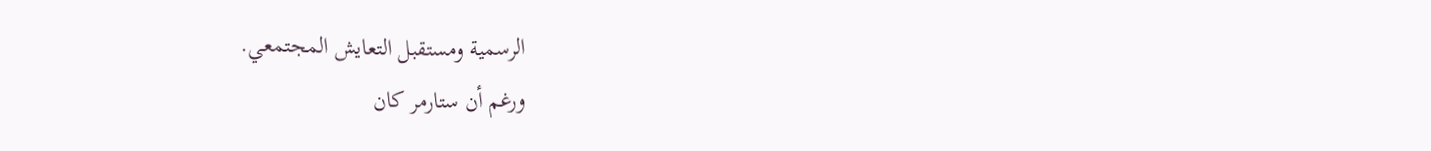الرسمية ومستقبل التعايش المجتمعي.
ورغم أن ستارمر كان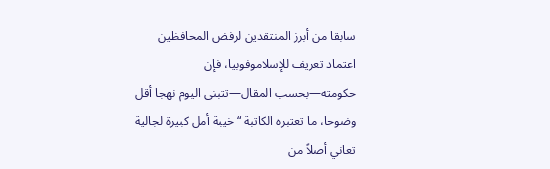سابقا من أبرز المنتقدين لرفض المحافظين اعتماد تعريف للإسلاموفوبيا، فإن حكومته—بحسب المقال—تتبنى اليوم نهجا أقل وضوحا، ما تعتبره الكاتبة “خيبة أمل كبيرة لجالية تعاني أصلاً من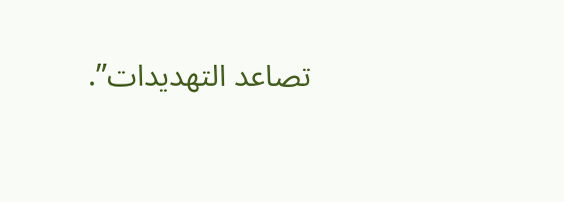تصاعد التهديدات”.